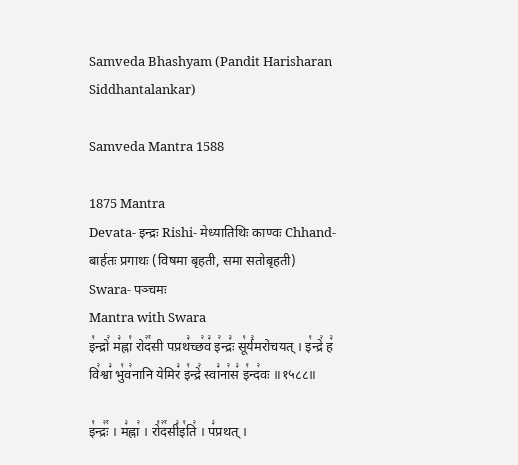Samveda Bhashyam (Pandit Harisharan Siddhantalankar)

Samveda Mantra 1588

1875 Mantra
Devata- इन्द्रः Rishi- मेध्यातिथिः काण्वः Chhand- बार्हतः प्रगाथः (विषमा बृहती, समा सतोबृहती) Swara- पञ्चमः
Mantra with Swara
इ꣡न्द्रो꣢ म꣣ह्ना꣡ रोद꣢꣯सी पप्रथ꣣च्छ꣢व꣣ इ꣢न्द्रः꣣ सू꣡र्य꣢मरोचयत् । इ꣡न्द्रे꣢ ह꣣ वि꣢श्वा꣣ भु꣡व꣢नानि येमिर꣣ इ꣡न्द्रे꣢ स्वा꣣ना꣢स꣣ इ꣡न्द꣢वः ॥१५८८॥

इ꣡न्द्रः꣢꣯ । म꣣ह्ना꣢ । रो꣡द꣢꣯सी꣣इ꣡ति꣢ । प꣣प्रथत् ।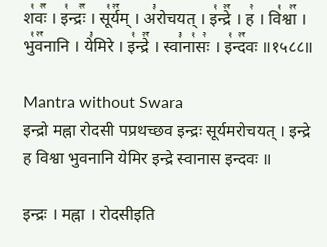श꣡वः꣢꣯ । इ꣡न्द्रः꣢꣯ । सू꣡र्य꣢꣯म् । अ꣣रोचयत् । इ꣡न्द्रे꣢꣯ । ह꣢ । वि꣡श्वा꣢꣯ । भु꣡व꣢꣯नानि । ये꣣मिरे । इ꣡न्द्रे꣢꣯ । स्वा꣣ना꣡सः꣢ । इ꣡न्द꣢꣯वः ॥१५८८॥

Mantra without Swara
इन्द्रो मह्ना रोदसी पप्रथच्छव इन्द्रः सूर्यमरोचयत् । इन्द्रे ह विश्वा भुवनानि येमिर इन्द्रे स्वानास इन्दवः ॥

इन्द्रः । मह्ना । रोदसीइति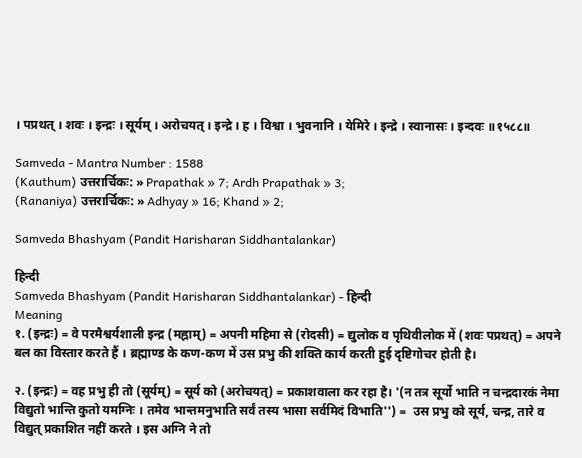। पप्रथत् । शवः । इन्द्रः । सूर्यम् । अरोचयत् । इन्द्रे । ह । विश्वा । भुवनानि । येमिरे । इन्द्रे । स्वानासः । इन्दवः ॥१५८८॥

Samveda - Mantra Number : 1588
(Kauthum) उत्तरार्चिकः: » Prapathak » 7; Ardh Prapathak » 3;
(Rananiya) उत्तरार्चिकः: » Adhyay » 16; Khand » 2;

Samveda Bhashyam (Pandit Harisharan Siddhantalankar)

हिन्दी
Samveda Bhashyam (Pandit Harisharan Siddhantalankar) - हिन्दी
Meaning
१. (इन्द्रः) = वे परमैश्वर्यशाली इन्द्र (मह्नाम्) = अपनी महिमा से (रोदसी) = द्युलोक व पृथिवीलोक में (शवः पप्रथत्) = अपने बल का विस्तार करते हैं । ब्रह्माण्ड के कण-कण में उस प्रभु की शक्ति कार्य करती हुई दृष्टिगोचर होती है।

२. (इन्द्रः) = वह प्रभु ही तो (सूर्यम्) = सूर्य को (अरोचयत्) = प्रकाशवाला कर रहा है। '(न तत्र सूर्यो भाति न चन्द्रदारकं नेमा विद्युतो भान्ति कुतो यमग्निः । तमेव भान्तमनुभाति सर्वं तस्य भासा सर्वमिदं विभाति'') =  उस प्रभु को सूर्य, चन्द्र, तारे व विद्युत् प्रकाशित नहीं करते । इस अग्नि ने तो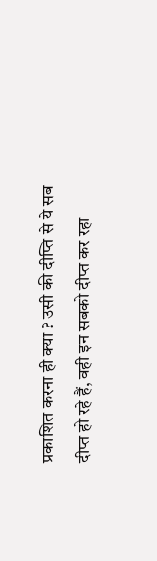प्रकाशित करना ही क्या ? उसी की दीप्ति से ये सब दीप्त हो रहे हैं, वही इन सबको दीप्त कर रहा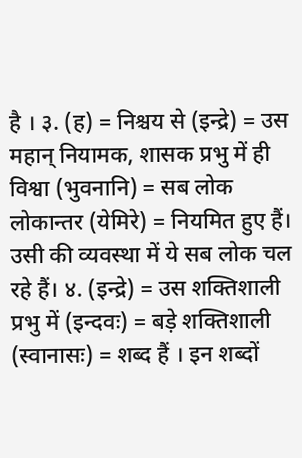है । ३. (ह) = निश्चय से (इन्द्रे) = उस महान् नियामक, शासक प्रभु में ही विश्वा (भुवनानि) = सब लोक लोकान्तर (येमिरे) = नियमित हुए हैं। उसी की व्यवस्था में ये सब लोक चल रहे हैं। ४. (इन्द्रे) = उस शक्तिशाली प्रभु में (इन्दवः) = बड़े शक्तिशाली (स्वानासः) = शब्द हैं । इन शब्दों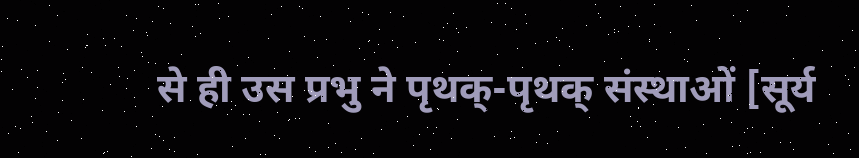से ही उस प्रभु ने पृथक्-पृथक् संस्थाओं [सूर्य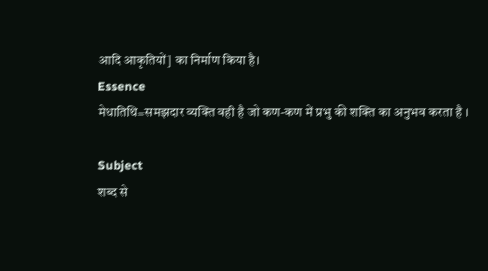आदि आकृतियों] का निर्माण किया है।
Essence
मेधातिथि=समझदार व्यक्ति वही है जो कण-कण में प्रभु की शक्ति का अनुभव करता है ।

Subject
शब्द से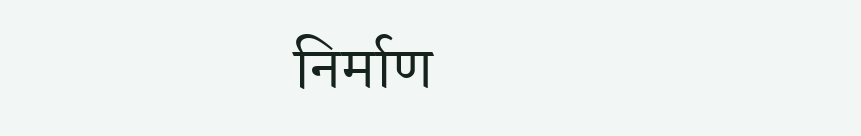निर्माण